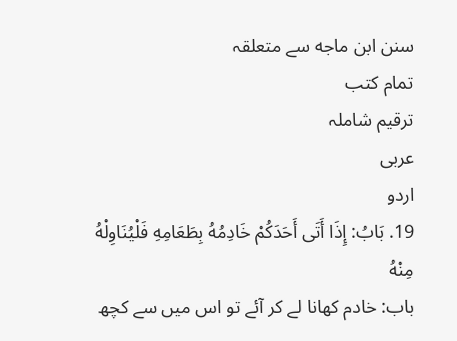سنن ابن ماجه سے متعلقہ
تمام کتب
ترقیم شاملہ
عربی
اردو
19. بَابُ: إِذَا أَتَى أَحَدَكُمْ خَادِمُهُ بِطَعَامِهِ فَلْيُنَاوِلْهُ مِنْهُ
باب: خادم کھانا لے کر آئے تو اس میں سے کچھ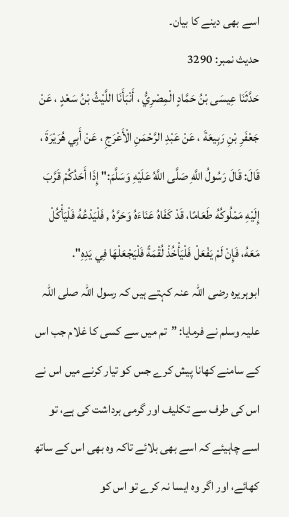اسے بھی دینے کا بیان۔
حدیث نمبر: 3290
حَدَّثَنَا عِيسَى بْنُ حَمَّادٍ الْمِصْرِيُّ ، أَنْبَأَنَا اللَّيْثُ بْنُ سَعْدٍ ، عَنْ جَعْفَرِ بْنِ رَبِيعَةَ ، عَنْ عَبْدِ الرَّحْمَنِ الْأَعْرَجِ ، عَنْ أَبِي هُرَيْرَةَ ، قَالَ: قَالَ رَسُولُ اللَّهِ صَلَّى اللَّهُ عَلَيْهِ وَسَلَّمَ:" إِذَا أَحَدُكُمْ قَرَّبَ إِلَيْهِ مَمْلُوكُهُ طَعَامًا، قَدْ كَفَاهُ عَنَاءَهُ وَحَرَّهُ , فَلْيَدْعُهُ فَلْيَأْكُلْ مَعَهُ، فَإِنْ لَمْ يَفْعَلْ فَلْيَأْخُذْ لُقْمَةً فَلْيَجْعَلْهَا فِي يَدِهِ".
ابوہریرہ رضی اللہ عنہ کہتے ہیں کہ رسول اللہ صلی اللہ علیہ وسلم نے فرمایا: ”تم میں سے کسی کا غلام جب اس کے سامنے کھانا پیش کرے جس کو تیار کرنے میں اس نے اس کی طرف سے تکلیف اور گرمی برداشت کی ہے، تو اسے چاہیئے کہ اسے بھی بلائے تاکہ وہ بھی اس کے ساتھ کھائے، اور اگر وہ ایسا نہ کرے تو اس کو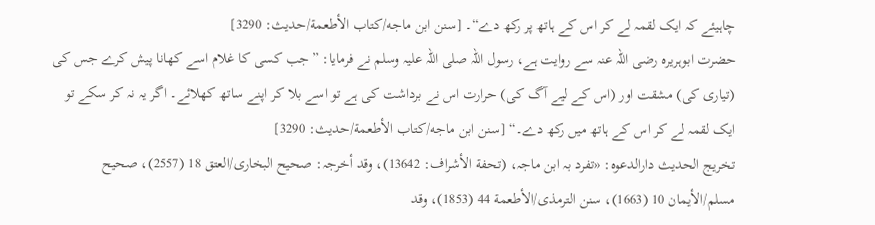چاہیئے کہ ایک لقمہ لے کر اس کے ہاتھ پر رکھ دے“۔ [سنن ابن ماجه/كتاب الأطعمة/حدیث: 3290]
حضرت ابوہریرہ رضی اللہ عنہ سے روایت ہے، رسول اللہ صلی اللہ علیہ وسلم نے فرمایا: ”جب کسی کا غلام اسے کھانا پیش کرے جس کی (تیاری کی) مشقت اور (اس کے لیے آگ کی) حرارت اس نے برداشت کی ہے تو اسے بلا کر اپنے ساتھ کھلائے۔ اگر یہ نہ کر سکے تو ایک لقمہ لے کر اس کے ہاتھ میں رکھ دے۔“ [سنن ابن ماجه/كتاب الأطعمة/حدیث: 3290]
تخریج الحدیث دارالدعوہ: «تفرد بہ ابن ماجہ، (تحفة الأشراف: 13642)، وقد أخرجہ: صحیح البخاری/العتق 18 (2557)، صحیح مسلم/الأیمان 10 (1663)، سنن الترمذی/الأطعمة 44 (1853)، وقد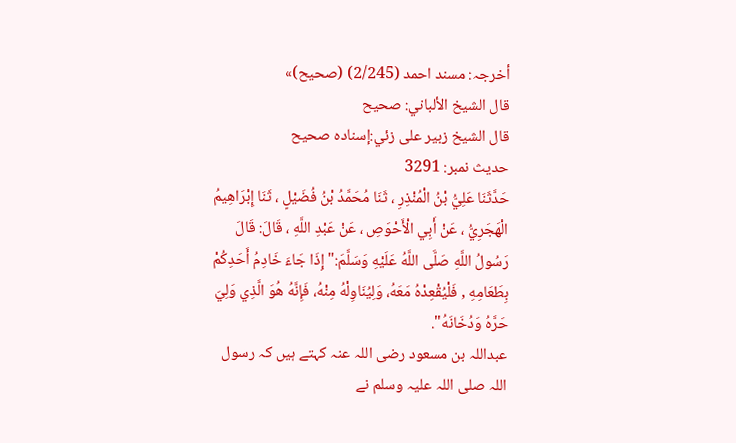أخرجہ: مسند احمد (2/245) (صحیح)»
قال الشيخ الألباني: صحيح
قال الشيخ زبير على زئي:إسناده صحيح
حدیث نمبر: 3291
حَدَّثَنَا عَلِيُّ بْنُ الْمُنْذِرِ ، ثَنَا مُحَمَّدُ بْنُ فُضَيْلٍ ، ثَنَا إِبْرَاهِيمُ الْهَجَرِيُّ ، عَنْ أَبِي الْأَحْوَصِ ، عَنْ عَبْدِ اللَّهِ ، قَالَ: قَالَ رَسُولُ اللَّهِ صَلَّى اللَّهُ عَلَيْهِ وَسَلَّمَ:" إِذَا جَاءَ خَادِمُ أَحَدِكُمْ بِطَعَامِهِ , فَلْيُقْعِدْهُ مَعَهُ، وَلِيُنَاوِلْهُ مِنْهُ، فَإِنَّهُ هُوَ الَّذِي وَلِيَ حَرَّهُ وَدُخَانَهُ".
عبداللہ بن مسعود رضی اللہ عنہ کہتے ہیں کہ رسول اللہ صلی اللہ علیہ وسلم نے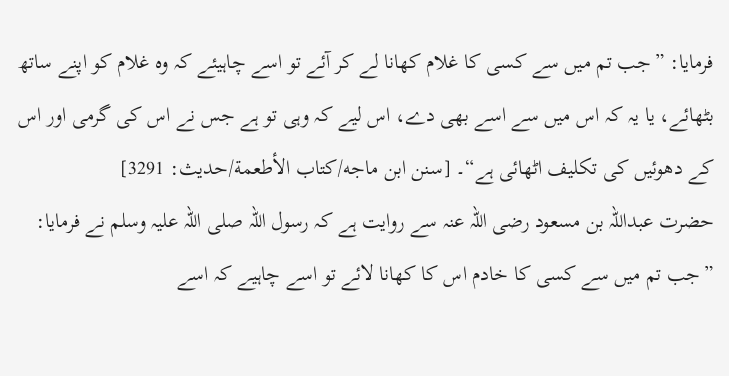فرمایا: ”جب تم میں سے کسی کا غلام کھانا لے کر آئے تو اسے چاہیئے کہ وہ غلام کو اپنے ساتھ بٹھائے، یا یہ کہ اس میں سے اسے بھی دے، اس لیے کہ وہی تو ہے جس نے اس کی گرمی اور اس کے دھوئیں کی تکلیف اٹھائی ہے“۔ [سنن ابن ماجه/كتاب الأطعمة/حدیث: 3291]
حضرت عبداللہ بن مسعود رضی اللہ عنہ سے روایت ہے کہ رسول اللہ صلی اللہ علیہ وسلم نے فرمایا: ”جب تم میں سے کسی کا خادم اس کا کھانا لائے تو اسے چاہیے کہ اسے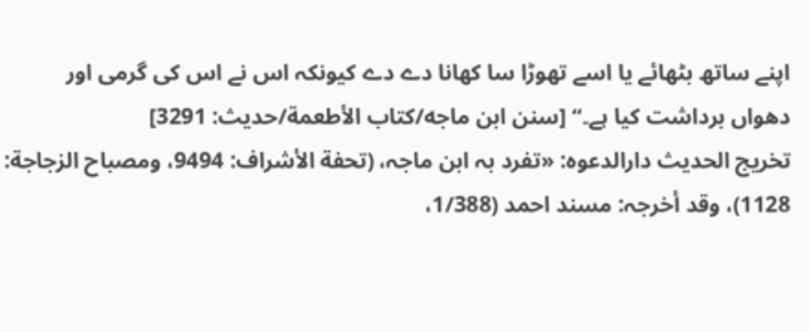اپنے ساتھ بٹھائے یا اسے تھوڑا سا کھانا دے دے کیونکہ اس نے اس کی گرمی اور دھواں برداشت کیا ہے۔“ [سنن ابن ماجه/كتاب الأطعمة/حدیث: 3291]
تخریج الحدیث دارالدعوہ: «تفرد بہ ابن ماجہ، (تحفة الأشراف: 9494، ومصباح الزجاجة: 1128)، وقد أخرجہ: مسند احمد (1/388،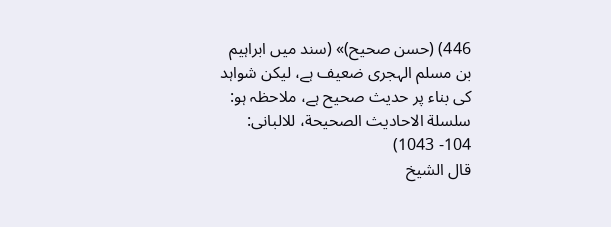446) (حسن صحیح)» (سند میں ابراہیم بن مسلم الہجری ضعیف ہے، لیکن شواہد کی بناء پر حدیث صحیح ہے، ملاحظہ ہو: سلسلة الاحادیث الصحیحة، للالبانی: 104- 1043)
قال الشيخ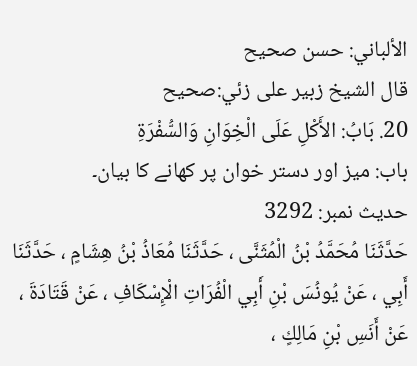الألباني: حسن صحيح
قال الشيخ زبير على زئي:صحيح
20. بَابُ: الأَكْلِ عَلَى الْخِوَانِ وَالسُّفْرَةِ
باب: میز اور دستر خوان پر کھانے کا بیان۔
حدیث نمبر: 3292
حَدَّثَنَا مُحَمَّدُ بْنُ الْمُثَنَّى ، حَدَّثَنَا مُعَاذُ بْنُ هِشَامٍ ، حَدَّثَنَا أَبِي ، عَنْ يُونُسَ بْنِ أَبِي الْفُرَاتِ الْإِسْكَافِ ، عَنْ قَتَادَةَ ، عَنْ أَنَسِ بْنِ مَالِكٍ ،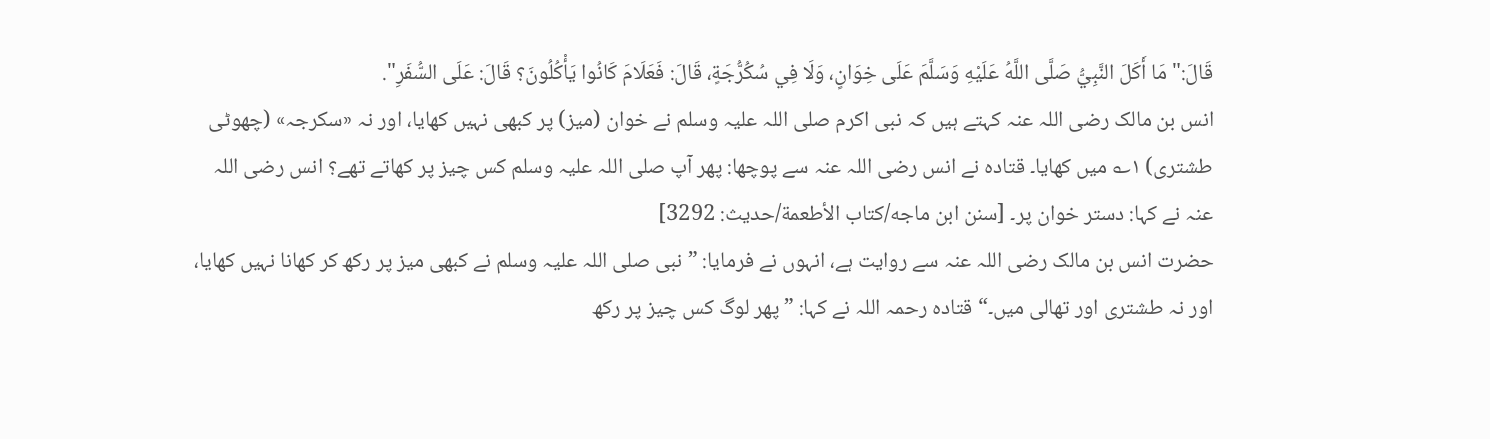قَالَ:" مَا أَكَلَ النَّبِيُّ صَلَّى اللَّهُ عَلَيْهِ وَسَلَّمَ عَلَى خِوَانٍ، وَلَا فِي سُكُرُّجَةٍ، قَالَ: فَعَلَامَ كَانُوا يَأْكُلُونَ؟ قَالَ: عَلَى السُّفَرِ".
انس بن مالک رضی اللہ عنہ کہتے ہیں کہ نبی اکرم صلی اللہ علیہ وسلم نے خوان (میز) پر کبھی نہیں کھایا، اور نہ «سکرجہ» (چھوٹی طشتری) ۱؎ میں کھایا۔ قتادہ نے انس رضی اللہ عنہ سے پوچھا: پھر آپ صلی اللہ علیہ وسلم کس چیز پر کھاتے تھے؟ انس رضی اللہ عنہ نے کہا: دستر خوان پر۔ [سنن ابن ماجه/كتاب الأطعمة/حدیث: 3292]
حضرت انس بن مالک رضی اللہ عنہ سے روایت ہے، انہوں نے فرمایا: ”نبی صلی اللہ علیہ وسلم نے کبھی میز پر رکھ کر کھانا نہیں کھایا، اور نہ طشتری اور تھالی میں۔“ قتادہ رحمہ اللہ نے کہا: ”پھر لوگ کس چیز پر رکھ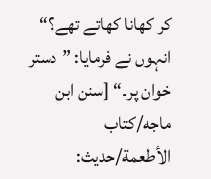کر کھانا کھاتے تھے؟“ انہوں نے فرمایا: ”دستر خوان پر۔“ [سنن ابن ماجه/كتاب الأطعمة/حدیث: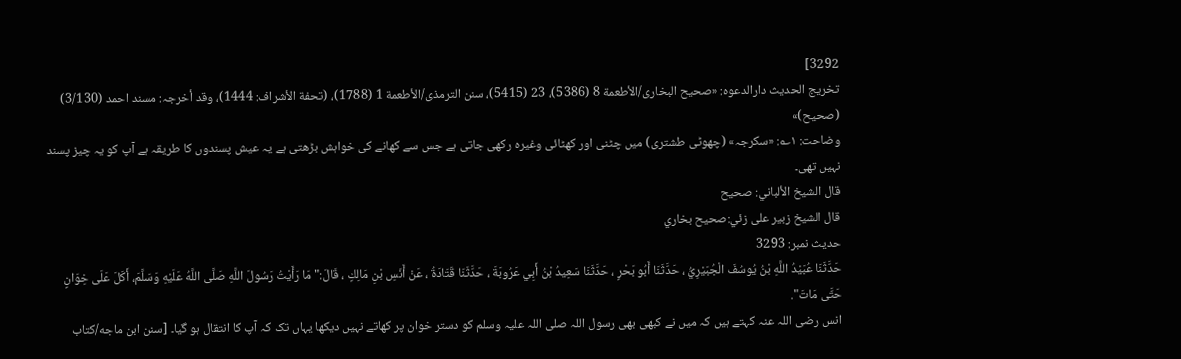3292]
تخریج الحدیث دارالدعوہ: «صحیح البخاری/الأطعمة 8 (5386)، 23 (5415)، سنن الترمذی/الأطعمة 1 (1788)، (تحفة الأشراف: 1444)، وقد أخرجہ: مسند احمد (3/130) (صحیح)»
وضاحت: ۱؎: «سکرجہ» (چھوٹی طشتری) میں چٹنی اور کھٹائی وغیرہ رکھی جاتی ہے جس سے کھانے کی خواہش بڑھتی ہے یہ عیش پسندوں کا طریقہ ہے آپ کو یہ چیز پسند نہیں تھی۔
قال الشيخ الألباني: صحيح
قال الشيخ زبير على زئي:صحيح بخاري
حدیث نمبر: 3293
حَدَّثَنَا عُبَيْدُ اللَّهِ بْنُ يُوسُفَ الْجُبَيْرِيُّ ، حَدَّثَنَا أَبُو بَحْرٍ ، حَدَّثَنَا سَعِيدُ بْنُ أَبِي عَرُوبَةَ ، حَدَّثَنَا قَتَادَةُ ، عَنْ أَنَسِ بْنِ مَالِكٍ ، قَالَ:" مَا رَأَيْتُ رَسُولَ اللَّهِ صَلَّى اللَّهُ عَلَيْهِ وَسَلَّمَ، أَكَلَ عَلَى خِوَانٍ حَتَّى مَاتَ".
انس رضی اللہ عنہ کہتے ہیں کہ میں نے کبھی بھی رسول اللہ صلی اللہ علیہ وسلم کو دستر خوان پر کھاتے نہیں دیکھا یہاں تک کہ آپ کا انتقال ہو گیا۔ [سنن ابن ماجه/كتاب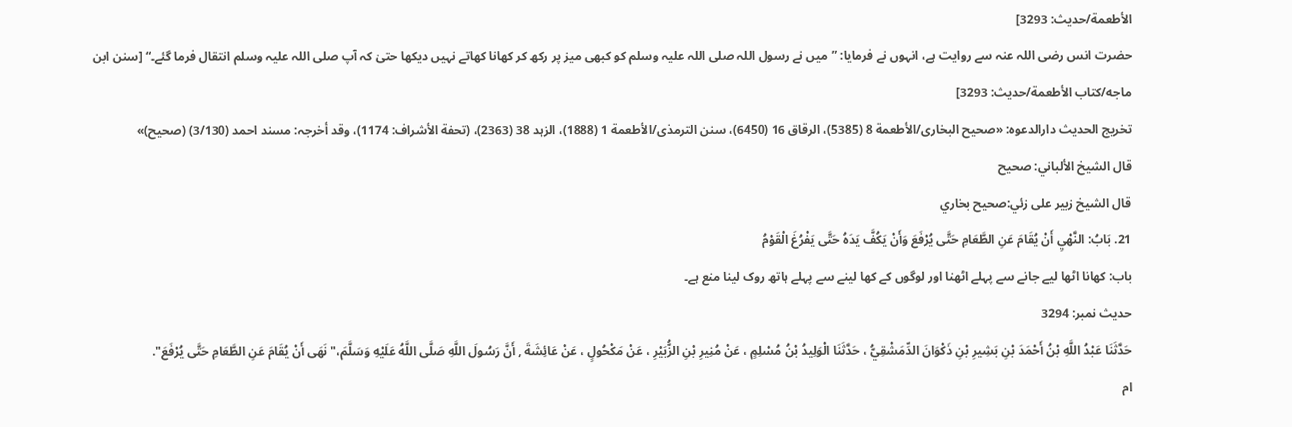الأطعمة/حدیث: 3293]
حضرت انس رضی اللہ عنہ سے روایت ہے، انہوں نے فرمایا: ”میں نے رسول اللہ صلی اللہ علیہ وسلم کو کبھی میز پر رکھ کر کھانا کھاتے نہیں دیکھا حتیٰ کہ آپ صلی اللہ علیہ وسلم انتقال فرما گئے۔“ [سنن ابن ماجه/كتاب الأطعمة/حدیث: 3293]
تخریج الحدیث دارالدعوہ: «صحیح البخاری/الأطعمة 8 (5385)، الرقاق 16 (6450)، سنن الترمذی/الأطعمة 1 (1888)، الزہد 38 (2363)، (تحفة الأشراف: 1174)، وقد أخرجہ: مسند احمد (3/130) (صحیح)»
قال الشيخ الألباني: صحيح
قال الشيخ زبير على زئي:صحيح بخاري
21. بَابُ: النَّهْيِ أَنْ يُقَامَ عَنِ الطَّعَامِ حَتَّى يُرْفَعَ وَأَنْ يَكُفَّ يَدَهُ حَتَّى يَفْرُغَ الْقَوْمُ
باب: کھانا اٹھا لیے جانے سے پہلے اٹھنا اور لوگوں کے کھا لینے سے پہلے ہاتھ روک لینا منع ہے۔
حدیث نمبر: 3294
حَدَّثَنَا عَبْدُ اللَّهِ بْنُ أَحْمَدَ بْنِ بَشِيرِ بْنِ ذَكْوَانَ الدِّمَشْقِيُّ ، حَدَّثَنَا الْوَلِيدُ بْنُ مُسْلِمٍ ، عَنْ مُنِيرِ بْنِ الزُّبَيْرِ ، عَنْ مَكْحُولٍ ، عَنْ عَائِشَةَ , أَنَّ رَسُولَ اللَّهِ صَلَّى اللَّهُ عَلَيْهِ وَسَلَّمَ،" نَهَى أَنْ يُقَامَ عَنِ الطَّعَامِ حَتَّى يُرْفَعَ".
ام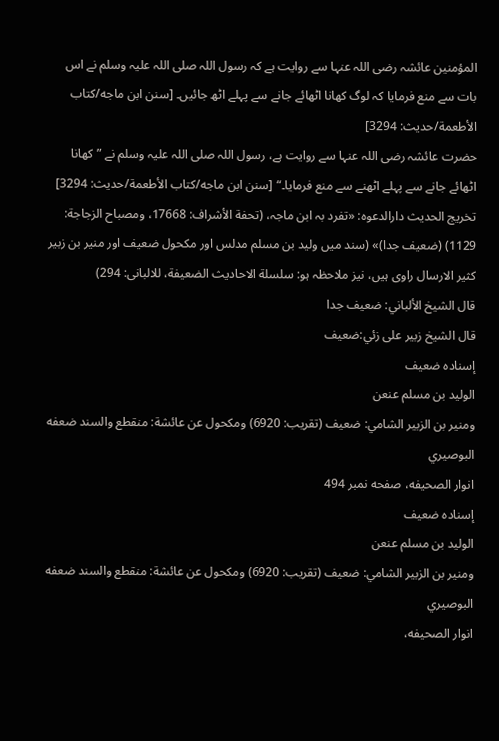المؤمنین عائشہ رضی اللہ عنہا سے روایت ہے کہ رسول اللہ صلی اللہ علیہ وسلم نے اس بات سے منع فرمایا کہ لوگ کھانا اٹھائے جانے سے پہلے اٹھ جائیں۔ [سنن ابن ماجه/كتاب الأطعمة/حدیث: 3294]
حضرت عائشہ رضی اللہ عنہا سے روایت ہے، رسول اللہ صلی اللہ علیہ وسلم نے ”کھانا اٹھائے جانے سے پہلے اٹھنے سے منع فرمایا۔“ [سنن ابن ماجه/كتاب الأطعمة/حدیث: 3294]
تخریج الحدیث دارالدعوہ: «تفرد بہ ابن ماجہ، (تحفة الأشراف: 17668، ومصباح الزجاجة: 1129) (ضعیف جدا)» (سند میں ولید بن مسلم مدلس اور مکحول ضعیف اور منیر بن زبیر کثیر الارسال راوی ہیں، نیز ملاحظہ ہو: سلسلة الاحادیث الضعیفة، للالبانی: 294)
قال الشيخ الألباني: ضعيف جدا
قال الشيخ زبير على زئي:ضعيف
إسناده ضعيف
الوليد بن مسلم عنعن
ومنير بن الزبير الشامي: ضعيف (تقريب: 6920) ومكحول عن عائشة: منقطع والسند ضعفه البوصيري
انوار الصحيفه، صفحه نمبر 494
إسناده ضعيف
الوليد بن مسلم عنعن
ومنير بن الزبير الشامي: ضعيف (تقريب: 6920) ومكحول عن عائشة: منقطع والسند ضعفه البوصيري
انوار الصحيفه،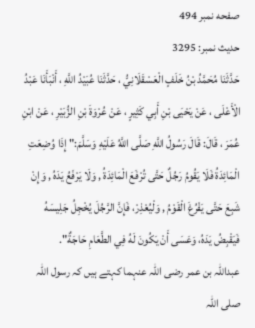صفحه نمبر 494
حدیث نمبر: 3295
حَدَّثَنَا مُحَمَّدُ بْنُ خَلَفٍ الْعَسْقَلَانِيُّ ، حَدَّثَنَا عُبَيْدُ اللَّهِ ، أَنْبَأَنَا عَبْدُ الْأَعْلَى ، عَنْ يَحْيَى بْنِ أَبِي كَثِيرٍ ، عَنْ عُرْوَةَ بْنِ الزُّبَيْرِ ، عَنْ ابْنِ عُمَرَ ، قَالَ: قَالَ رَسُولُ اللَّهِ صَلَّى اللَّهُ عَلَيْهِ وَسَلَّمَ:" إِذَا وُضِعَتِ الْمَائِدَةُ فَلَا يَقُومُ رَجُلٌ حَتَّى تُرْفَعَ الْمَائِدَةُ , وَلَا يَرْفَعُ يَدَهُ , وَإِنْ شَبِعَ حَتَّى يَفْرُغَ الْقَوْمُ , وَلْيُعْذِرْ، فَإِنَّ الرَّجُلَ يُخْجِلُ جَلِيسَهُ فَيَقْبِضُ يَدَهُ، وَعَسَى أَنْ يَكُونَ لَهُ فِي الطَّعَامِ حَاجَةٌ".
عبداللہ بن عمر رضی اللہ عنہما کہتے ہیں کہ رسول اللہ صلی اللہ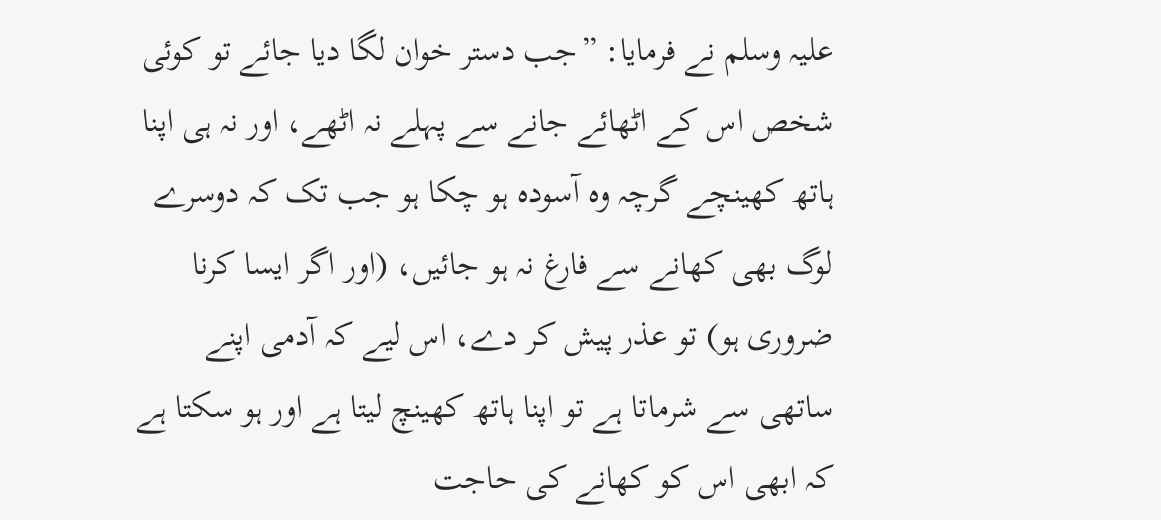علیہ وسلم نے فرمایا: ”جب دستر خوان لگا دیا جائے تو کوئی شخص اس کے اٹھائے جانے سے پہلے نہ اٹھے، اور نہ ہی اپنا ہاتھ کھینچے گرچہ وہ آسودہ ہو چکا ہو جب تک کہ دوسرے لوگ بھی کھانے سے فارغ نہ ہو جائیں، (اور اگر ایسا کرنا ضروری ہو) تو عذر پیش کر دے، اس لیے کہ آدمی اپنے ساتھی سے شرماتا ہے تو اپنا ہاتھ کھینچ لیتا ہے اور ہو سکتا ہے کہ ابھی اس کو کھانے کی حاجت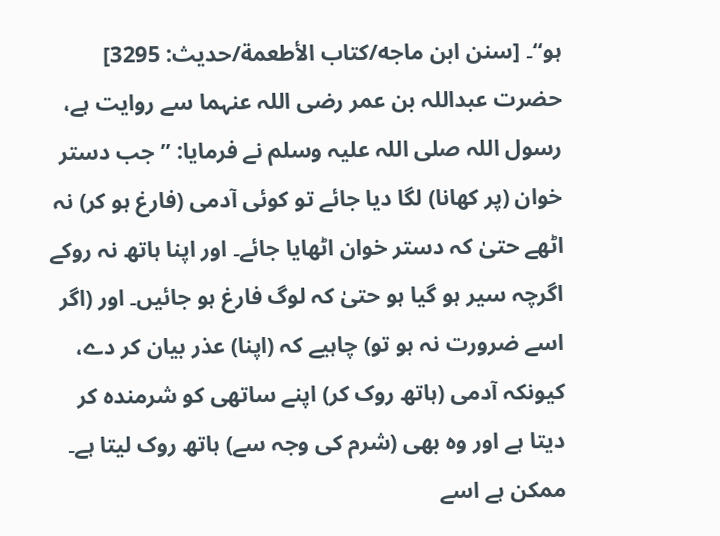ہو“۔ [سنن ابن ماجه/كتاب الأطعمة/حدیث: 3295]
حضرت عبداللہ بن عمر رضی اللہ عنہما سے روایت ہے، رسول اللہ صلی اللہ علیہ وسلم نے فرمایا: ”جب دستر خوان (پر کھانا) لگا دیا جائے تو کوئی آدمی (فارغ ہو کر) نہ اٹھے حتیٰ کہ دستر خوان اٹھایا جائے۔ اور اپنا ہاتھ نہ روکے اگرچہ سیر ہو گیا ہو حتیٰ کہ لوگ فارغ ہو جائیں۔ اور (اگر اسے ضرورت نہ ہو تو) چاہیے کہ (اپنا) عذر بیان کر دے، کیونکہ آدمی (ہاتھ روک کر) اپنے ساتھی کو شرمندہ کر دیتا ہے اور وہ بھی (شرم کی وجہ سے) ہاتھ روک لیتا ہے۔ ممکن ہے اسے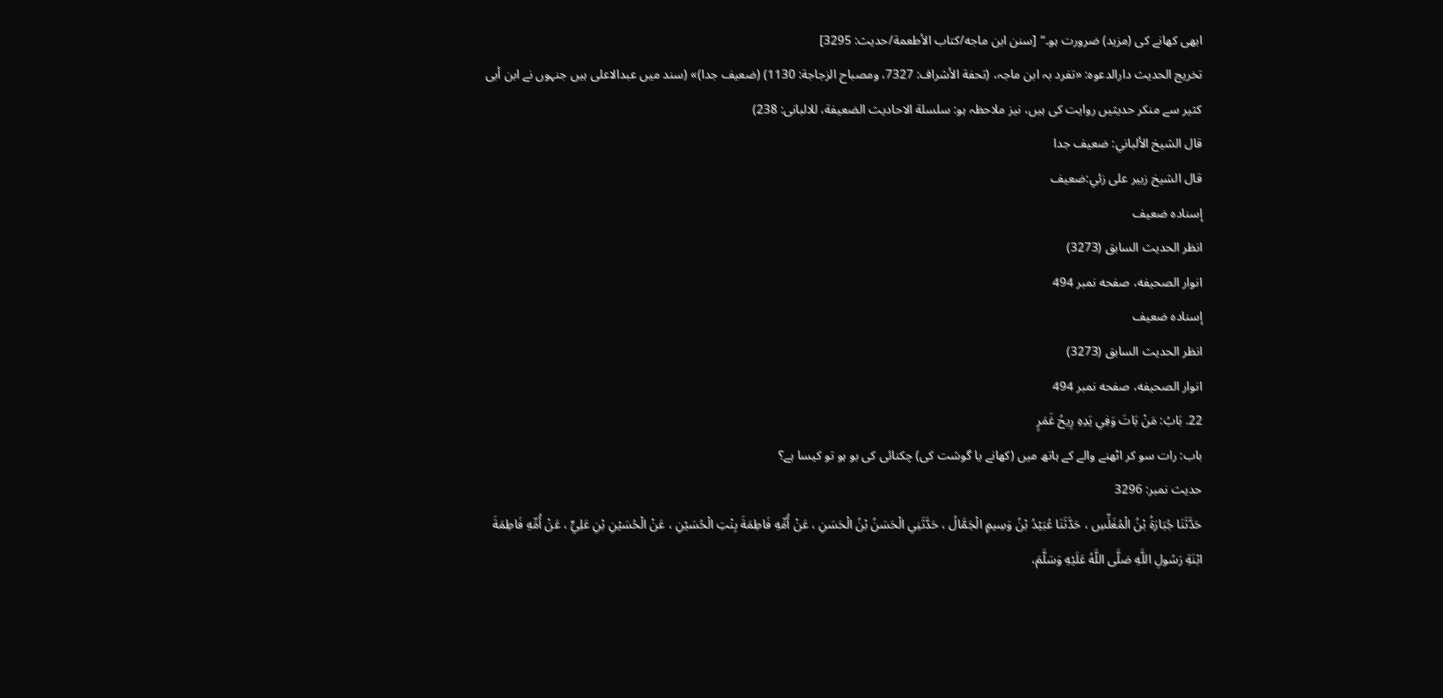ابھی کھانے کی (مزید) ضرورت ہو۔“ [سنن ابن ماجه/كتاب الأطعمة/حدیث: 3295]
تخریج الحدیث دارالدعوہ: «تفرد بہ ابن ماجہ، (تحفة الأشراف: 7327، ومصباح الزجاجة: 1130) (ضعیف جدا)» (سند میں عبدالاعلی ہیں جنہوں نے ابن أبی کثیر سے منکر حدیثیں روایت کی ہیں، نیز ملاحظہ ہو: سلسلة الاحادیث الضعیفة، للالبانی: 238)
قال الشيخ الألباني: ضعيف جدا
قال الشيخ زبير على زئي:ضعيف
إسناده ضعيف
انظر الحديث السابق (3273)
انوار الصحيفه، صفحه نمبر 494
إسناده ضعيف
انظر الحديث السابق (3273)
انوار الصحيفه، صفحه نمبر 494
22. بَابُ: مَنْ بَاتَ وَفِي يَدِهِ رِيحُ غَمَرٍ
باب: رات سو کر اٹھنے والے کے ہاتھ میں (کھانے یا گوشت کی) چکنائی کی بو ہو تو کیسا ہے؟
حدیث نمبر: 3296
حَدَّثَنَا جُبَارَةُ بْنُ الْمُغَلِّسِ ، حَدَّثَنَا عُبَيْدُ بْنُ وَسِيمٍ الْجَمَّالُ ، حَدَّثَنِي الْحَسَنُ بْنُ الْحَسَنِ ، عَنْ أُمِّهِ فَاطِمَةَ بِنْتِ الْحُسَيْنِ ، عَنْ الْحُسَيْنِ بْنِ عَلِيٍّ ، عَنْ أُمِّهِ فَاطِمَةَ ابْنَةِ رَسُولِ اللَّهِ صَلَّى اللَّهُ عَلَيْهِ وَسَلَّمَ،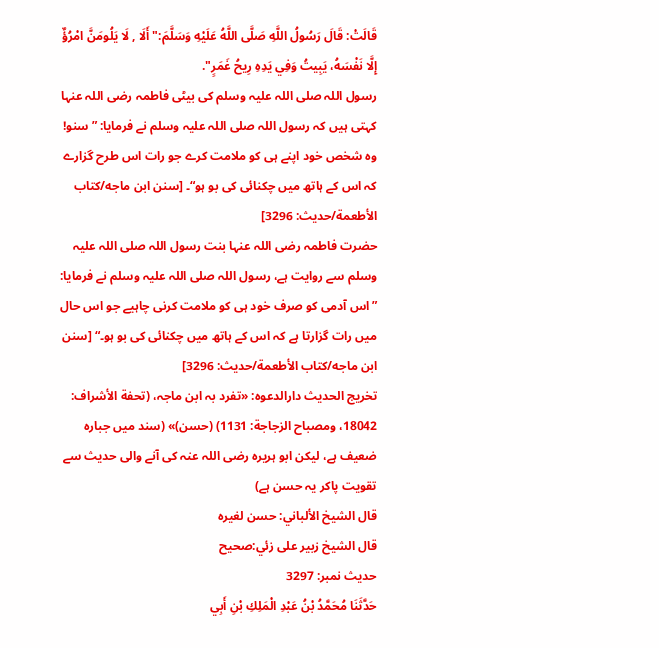قَالَتْ: قَالَ رَسُولُ اللَّهِ صَلَّى اللَّهُ عَلَيْهِ وَسَلَّمَ:" أَلَا , لَا يَلُومَنَّ امْرُؤٌ إِلَّا نَفْسَهُ، يَبِيتُ وَفِي يَدِهِ رِيحُ غَمَرٍ".
رسول اللہ صلی اللہ علیہ وسلم کی بیٹی فاطمہ رضی اللہ عنہا کہتی ہیں کہ رسول اللہ صلی اللہ علیہ وسلم نے فرمایا: ”سنو! وہ شخص خود اپنے ہی کو ملامت کرے جو رات اس طرح گزارے کہ اس کے ہاتھ میں چکنائی کی بو ہو“۔ [سنن ابن ماجه/كتاب الأطعمة/حدیث: 3296]
حضرت فاطمہ رضی اللہ عنہا بنت رسول اللہ صلی اللہ علیہ وسلم سے روایت ہے، رسول اللہ صلی اللہ علیہ وسلم نے فرمایا: ”اس آدمی کو صرف خود ہی کو ملامت کرنی چاہیے جو اس حال میں رات گزارتا ہے کہ اس کے ہاتھ میں چکنائی کی بو ہو۔“ [سنن ابن ماجه/كتاب الأطعمة/حدیث: 3296]
تخریج الحدیث دارالدعوہ: «تفرد بہ ابن ماجہ، (تحفة الأشراف: 18042، ومصباح الزجاجة: 1131) (حسن)» (سند میں جبارہ ضعیف ہے، لیکن ابو ہریرہ رضی اللہ عنہ کی آنے والی حدیث سے تقویت پاکر یہ حسن ہے)
قال الشيخ الألباني: حسن لغيره
قال الشيخ زبير على زئي:صحيح
حدیث نمبر: 3297
حَدَّثَنَا مُحَمَّدُ بْنُ عَبْدِ الْمَلِكِ بْنِ أَبِي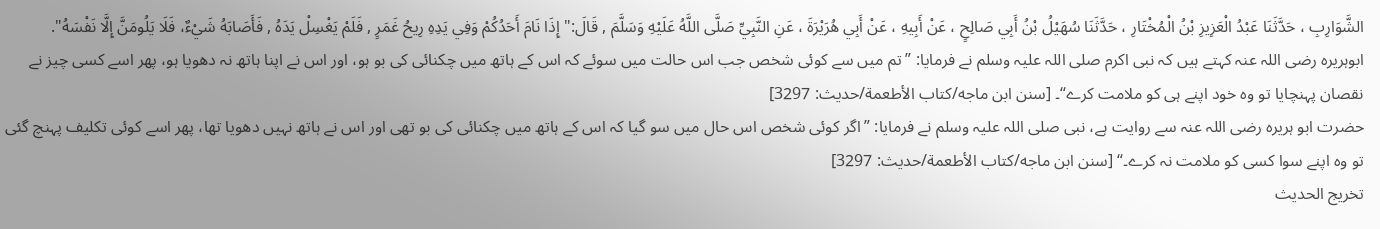الشَّوَارِبِ ، حَدَّثَنَا عَبْدُ الْعَزِيزِ بْنُ الْمُخْتَارِ ، حَدَّثَنَا سُهَيْلُ بْنُ أَبِي صَالِحٍ ، عَنْ أَبِيهِ ، عَنْ أَبِي هُرَيْرَةَ ، عَنِ النَّبِيِّ صَلَّى اللَّهُ عَلَيْهِ وَسَلَّمَ , قَالَ:" إِذَا نَامَ أَحَدُكُمْ وَفِي يَدِهِ رِيحُ غَمَرٍ , فَلَمْ يَغْسِلْ يَدَهُ , فَأَصَابَهُ شَيْءٌ، فَلَا يَلُومَنَّ إِلَّا نَفْسَهُ".
ابوہریرہ رضی اللہ عنہ کہتے ہیں کہ نبی اکرم صلی اللہ علیہ وسلم نے فرمایا: ”تم میں سے کوئی شخص جب اس حالت میں سوئے کہ اس کے ہاتھ میں چکنائی کی بو ہو، اور اس نے اپنا ہاتھ نہ دھویا ہو، پھر اسے کسی چیز نے نقصان پہنچایا تو وہ خود اپنے ہی کو ملامت کرے“۔ [سنن ابن ماجه/كتاب الأطعمة/حدیث: 3297]
حضرت ابو ہریرہ رضی اللہ عنہ سے روایت ہے، نبی صلی اللہ علیہ وسلم نے فرمایا: ”اگر کوئی شخص اس حال میں سو گیا کہ اس کے ہاتھ میں چکنائی کی بو تھی اور اس نے ہاتھ نہیں دھویا تھا، پھر اسے کوئی تکلیف پہنچ گئی تو وہ اپنے سوا کسی کو ملامت نہ کرے۔“ [سنن ابن ماجه/كتاب الأطعمة/حدیث: 3297]
تخریج الحدیث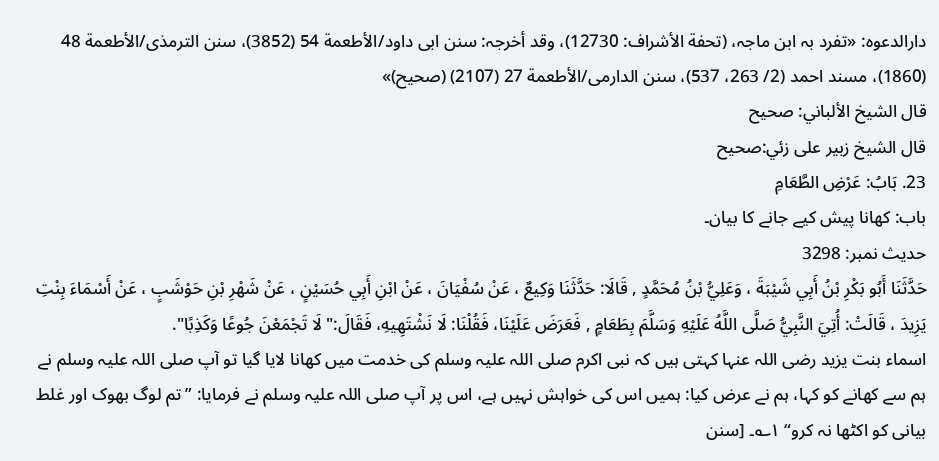دارالدعوہ: «تفرد بہ ابن ماجہ، (تحفة الأشراف: 12730)، وقد أخرجہ: سنن ابی داود/الأطعمة 54 (3852)، سنن الترمذی/الأطعمة 48 (1860)، مسند احمد (2/ 263، 537)، سنن الدارمی/الأطعمة 27 (2107) (صحیح)»
قال الشيخ الألباني: صحيح
قال الشيخ زبير على زئي:صحيح
23. بَابُ: عَرْضِ الطَّعَامِ
باب: کھانا پیش کیے جانے کا بیان۔
حدیث نمبر: 3298
حَدَّثَنَا أَبُو بَكْرِ بْنُ أَبِي شَيْبَةَ ، وَعَلِيُّ بْنُ مُحَمَّدٍ , قَالَا: حَدَّثَنَا وَكِيعٌ ، عَنْ سُفْيَانَ ، عَنْ ابْنِ أَبِي حُسَيْنٍ ، عَنْ شَهْرِ بْنِ حَوْشَبٍ ، عَنْ أَسْمَاءَ بِنْتِ يَزِيدَ ، قَالَتْ: أُتِيَ النَّبِيُّ صَلَّى اللَّهُ عَلَيْهِ وَسَلَّمَ بِطَعَامٍ , فَعَرَضَ عَلَيْنَا، فَقُلْنَا: لَا نَشْتَهِيهِ، فَقَالَ:" لَا تَجْمَعْنَ جُوعًا وَكَذِبًا".
اسماء بنت یزید رضی اللہ عنہا کہتی ہیں کہ نبی اکرم صلی اللہ علیہ وسلم کی خدمت میں کھانا لایا گیا تو آپ صلی اللہ علیہ وسلم نے ہم سے کھانے کو کہا، ہم نے عرض کیا: ہمیں اس کی خواہش نہیں ہے، اس پر آپ صلی اللہ علیہ وسلم نے فرمایا: ”تم لوگ بھوک اور غلط بیانی کو اکٹھا نہ کرو“ ۱؎۔ [سنن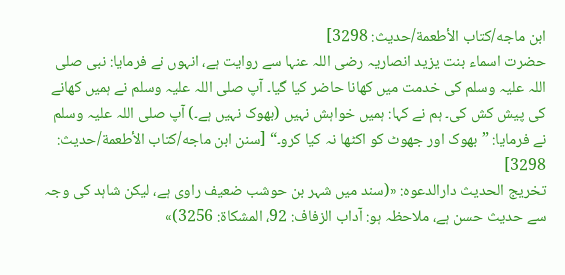ابن ماجه/كتاب الأطعمة/حدیث: 3298]
حضرت اسماء بنت یزید انصاریہ رضی اللہ عنہا سے روایت ہے، انہوں نے فرمایا: نبی صلی اللہ علیہ وسلم کی خدمت میں کھانا حاضر کیا گیا۔ آپ صلی اللہ علیہ وسلم نے ہمیں کھانے کی پیش کش کی۔ ہم نے کہا: ہمیں خواہش نہیں (بھوک نہیں ہے۔) آپ صلی اللہ علیہ وسلم نے فرمایا: ”بھوک اور جھوٹ کو اکٹھا نہ کیا کرو۔“ [سنن ابن ماجه/كتاب الأطعمة/حدیث: 3298]
تخریج الحدیث دارالدعوہ: «(سند میں شہر بن حوشب ضعیف راوی ہے، لیکن شاہد کی وجہ سے حدیث حسن ہے، ملاحظہ ہو: آداب الزفاف: 92، المشکاة: 3256)»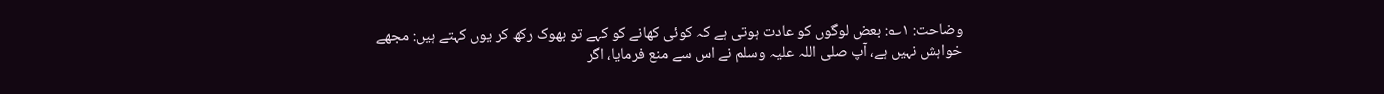وضاحت: ۱؎: بعض لوگوں کو عادت ہوتی ہے کہ کوئی کھانے کو کہے تو بھوک رکھ کر یوں کہتے ہیں: مجھے خواہش نہیں ہے، آپ صلی اللہ علیہ وسلم نے اس سے منع فرمایا، اگر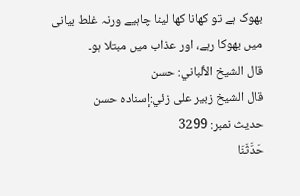بھوک ہے تو کھانا کھا لینا چاہیے ورنہ غلط بیانی میں بھوکا رہے، اور عذاب میں مبتلا ہو۔
قال الشيخ الألباني: حسن
قال الشيخ زبير على زئي:إسناده حسن
حدیث نمبر: 3299
حَدَّثَنَا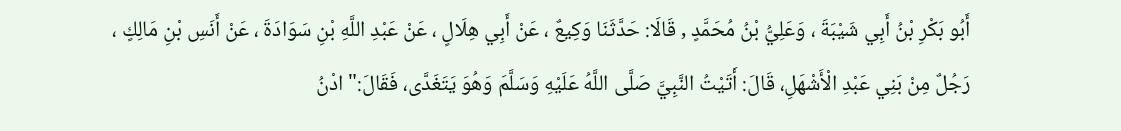أَبُو بَكْرِ بْنُ أَبِي شَيْبَةَ ، وَعَلِيُّ بْنُ مُحَمَّدٍ , قَالَا: حَدَّثَنَا وَكِيعٌ ، عَنْ أَبِي هِلَالٍ ، عَنْ عَبْدِ اللَّهِ بْنِ سَوَادَةَ ، عَنْ أَنَسِ بْنِ مَالِكٍ ، رَجُلٌ مِنْ بَنِي عَبْدِ الْأَشْهَلِ، قَالَ: أَتَيْتُ النَّبِيَّ صَلَّى اللَّهُ عَلَيْهِ وَسَلَّمَ وَهُوَ يَتَغَدَّى، فَقَالَ:" ادْنُ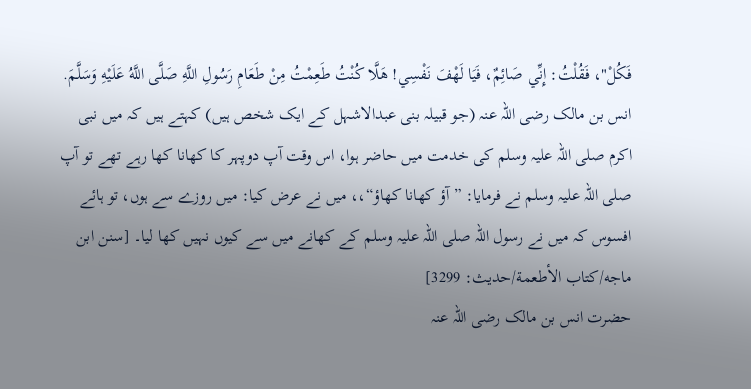فَكُلْ"، فَقُلْتُ: إِنِّي صَائِمٌ، فَيَا لَهْفَ نَفْسِي! هَلَّا كُنْتُ طَعِمْتُ مِنْ طَعَامِ رَسُولِ اللَّهِ صَلَّى اللَّهُ عَلَيْهِ وَسَلَّمَ.
انس بن مالک رضی اللہ عنہ (جو قبیلہ بنی عبدالاشہل کے ایک شخص ہیں) کہتے ہیں کہ میں نبی اکرم صلی اللہ علیہ وسلم کی خدمت میں حاضر ہوا، اس وقت آپ دوپہر کا کھانا کھا رہے تھے تو آپ صلی اللہ علیہ وسلم نے فرمایا: ”آؤ کھانا کھاؤ“،، میں نے عرض کیا: میں روزے سے ہوں، تو ہائے افسوس کہ میں نے رسول اللہ صلی اللہ علیہ وسلم کے کھانے میں سے کیوں نہیں کھا لیا۔ [سنن ابن ماجه/كتاب الأطعمة/حدیث: 3299]
حضرت انس بن مالک رضی اللہ عنہ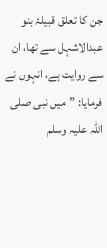جن کا تعلق قبیلۂ بنو عبدالاشہل سے تھا، ان سے روایت ہے، انہوں نے فرمایا: ”میں نبی صلی اللہ علیہ وسلم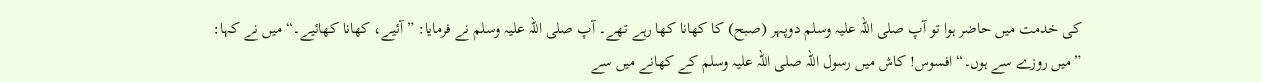کی خدمت میں حاضر ہوا تو آپ صلی اللہ علیہ وسلم دوپہر (صبح) کا کھانا کھا رہے تھے۔ آپ صلی اللہ علیہ وسلم نے فرمایا: ”آئیے، کھانا کھائیے۔“ میں نے کہا: ”میں روزے سے ہوں۔“ افسوس! کاش میں رسول اللہ صلی اللہ علیہ وسلم کے کھانے میں سے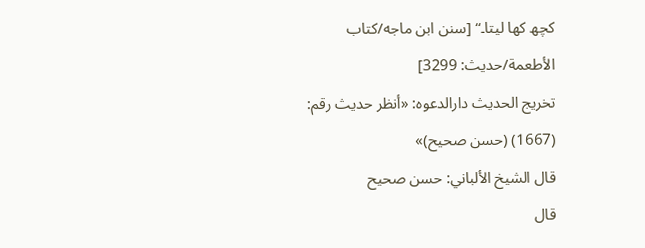کچھ کھا لیتا۔“ [سنن ابن ماجه/كتاب الأطعمة/حدیث: 3299]
تخریج الحدیث دارالدعوہ: «أنظر حدیث رقم: (1667) (حسن صحیح)»
قال الشيخ الألباني: حسن صحيح
قال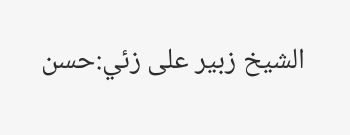الشيخ زبير على زئي:حسن